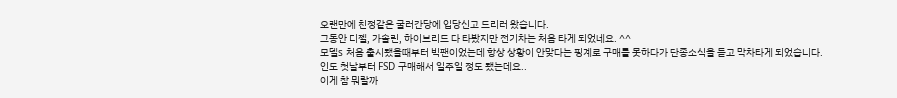오랜만에 친정같은 굴러간당에 입당신고 드리러 왔습니다.
그동안 디젤, 가솔린, 하이브리드 다 타봤지만 전기차는 처음 타게 되었네요. ^^
모델s 처음 출시됐을때부터 빅팬이었는데 항상 상황이 안맞다는 핑계로 구매를 못하다가 단종소식을 듣고 막차타게 되었습니다.
인도 첫날부터 FSD 구매해서 일주일 정도 됐는데요..
이게 참 뭐랄까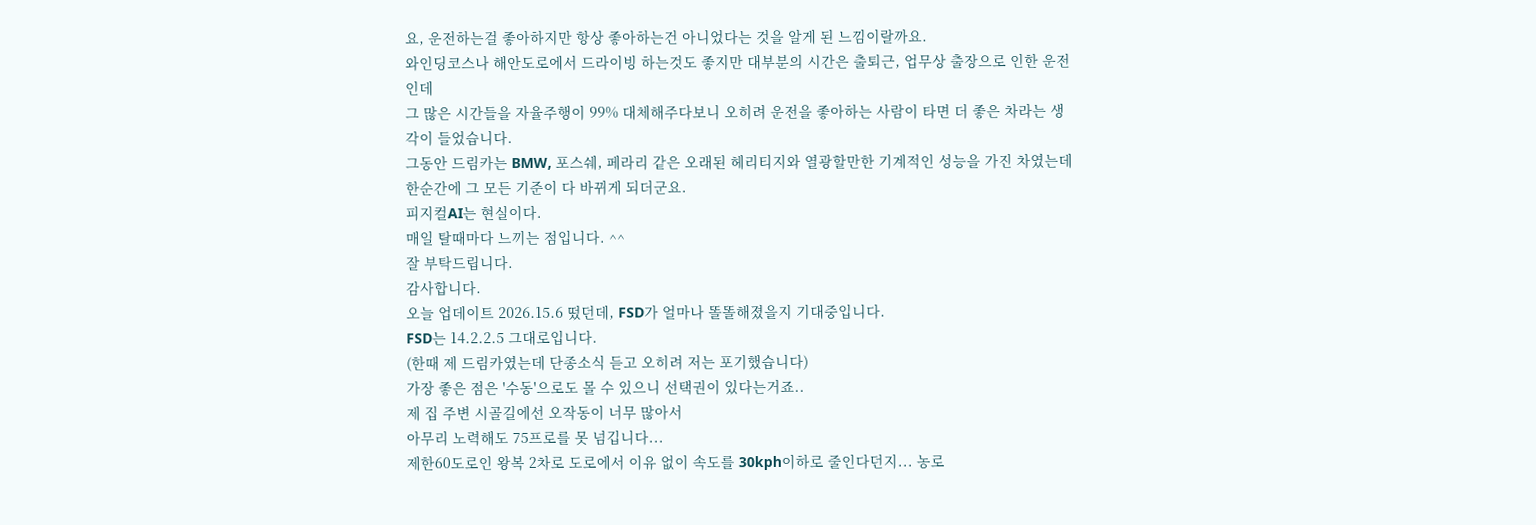요, 운전하는걸 좋아하지만 항상 좋아하는건 아니었다는 것을 알게 된 느낌이랄까요.
와인딩코스나 해안도로에서 드라이빙 하는것도 좋지만 대부분의 시간은 출퇴근, 업무상 출장으로 인한 운전인데
그 많은 시간들을 자율주행이 99% 대체해주다보니 오히려 운전을 좋아하는 사람이 타면 더 좋은 차라는 생각이 들었습니다.
그동안 드림카는 BMW, 포스쉐, 페라리 같은 오래된 헤리티지와 열광할만한 기계적인 성능을 가진 차였는데
한순간에 그 모든 기준이 다 바뀌게 되더군요.
피지컬AI는 현실이다.
매일 탈때마다 느끼는 점입니다. ^^
잘 부탁드립니다.
감사합니다.
오늘 업데이트 2026.15.6 떴던데, FSD가 얼마나 똘똘해졌을지 기대중입니다.
FSD는 14.2.2.5 그대로입니다.
(한때 제 드림카였는데 단종소식 듣고 오히려 저는 포기했습니다)
가장 좋은 점은 '수동'으로도 몰 수 있으니 선택권이 있다는거죠..
제 집 주변 시골길에선 오작동이 너무 많아서
아무리 노력해도 75프로를 못 넘깁니다...
제한60도로인 왕복 2차로 도로에서 이유 없이 속도를 30kph이하로 줄인다던지... 농로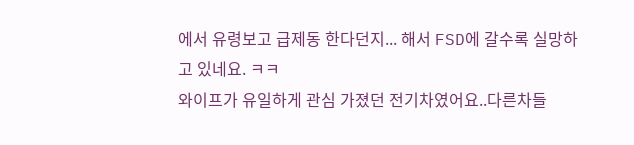에서 유령보고 급제동 한다던지... 해서 FSD에 갈수록 실망하고 있네요. ㅋㅋ
와이프가 유일하게 관심 가졌던 전기차였어요..다른차들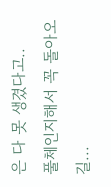은 다 못 생겼다고..
풀체인지해서 꼭 돌아오길...